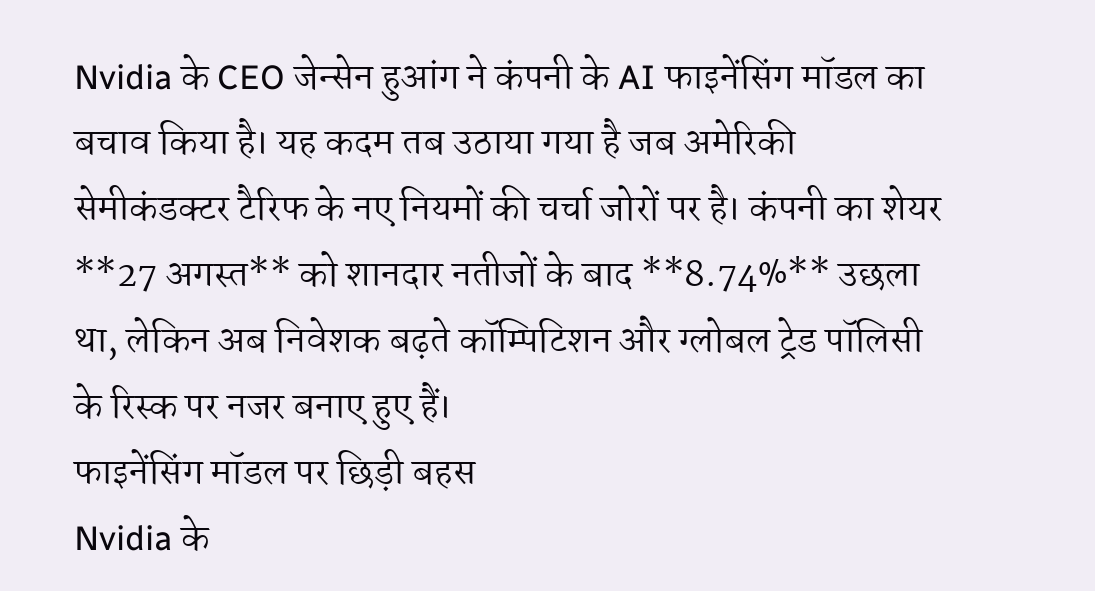Nvidia के CEO जेन्सेन हुआंग ने कंपनी के AI फाइनेंसिंग मॉडल का बचाव किया है। यह कदम तब उठाया गया है जब अमेरिकी सेमीकंडक्टर टैरिफ के नए नियमों की चर्चा जोरों पर है। कंपनी का शेयर **27 अगस्त** को शानदार नतीजों के बाद **8.74%** उछला था, लेकिन अब निवेशक बढ़ते कॉम्पिटिशन और ग्लोबल ट्रेड पॉलिसी के रिस्क पर नजर बनाए हुए हैं।
फाइनेंसिंग मॉडल पर छिड़ी बहस
Nvidia के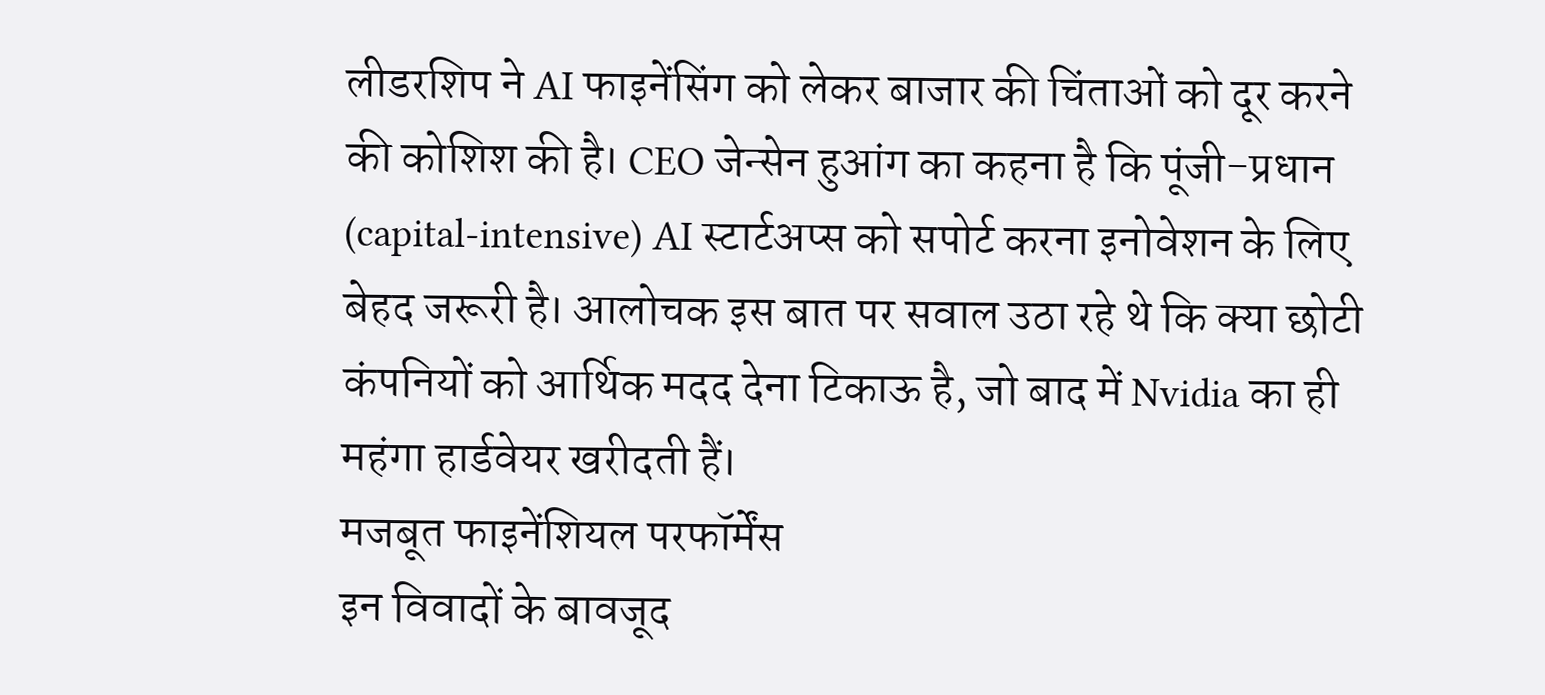लीडरशिप ने AI फाइनेंसिंग को लेकर बाजार की चिंताओं को दूर करने की कोशिश की है। CEO जेन्सेन हुआंग का कहना है कि पूंजी-प्रधान (capital-intensive) AI स्टार्टअप्स को सपोर्ट करना इनोवेशन के लिए बेहद जरूरी है। आलोचक इस बात पर सवाल उठा रहे थे कि क्या छोटी कंपनियों को आर्थिक मदद देना टिकाऊ है, जो बाद में Nvidia का ही महंगा हार्डवेयर खरीदती हैं।
मजबूत फाइनेंशियल परफॉर्मेंस
इन विवादों के बावजूद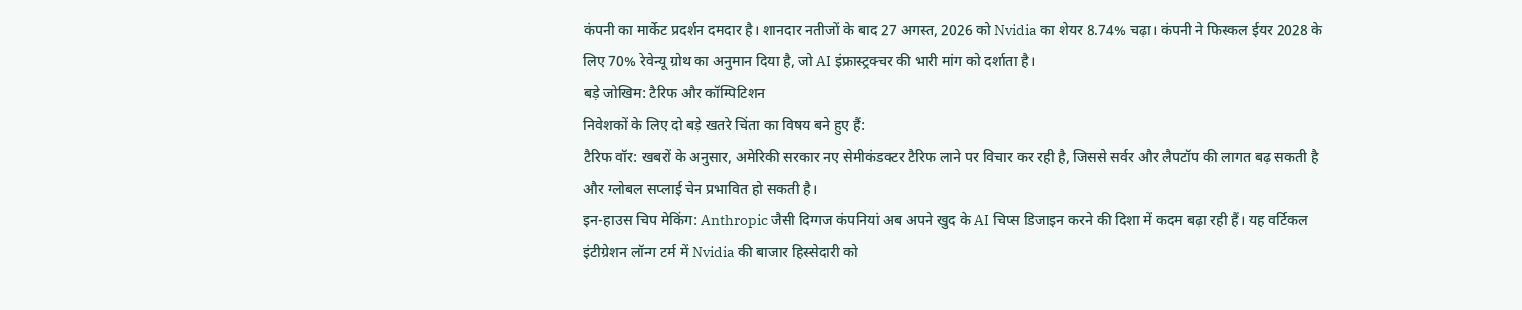कंपनी का मार्केट प्रदर्शन दमदार है। शानदार नतीजों के बाद 27 अगस्त, 2026 को Nvidia का शेयर 8.74% चढ़ा। कंपनी ने फिस्कल ईयर 2028 के लिए 70% रेवेन्यू ग्रोथ का अनुमान दिया है, जो AI इंफ्रास्ट्रक्चर की भारी मांग को दर्शाता है।
बड़े जोखिम: टैरिफ और कॉम्पिटिशन
निवेशकों के लिए दो बड़े खतरे चिंता का विषय बने हुए हैं:
टैरिफ वॉर: खबरों के अनुसार, अमेरिकी सरकार नए सेमीकंडक्टर टैरिफ लाने पर विचार कर रही है, जिससे सर्वर और लैपटॉप की लागत बढ़ सकती है और ग्लोबल सप्लाई चेन प्रभावित हो सकती है।
इन-हाउस चिप मेकिंग: Anthropic जैसी दिग्गज कंपनियां अब अपने खुद के AI चिप्स डिजाइन करने की दिशा में कदम बढ़ा रही हैं। यह वर्टिकल इंटीग्रेशन लॉन्ग टर्म में Nvidia की बाजार हिस्सेदारी को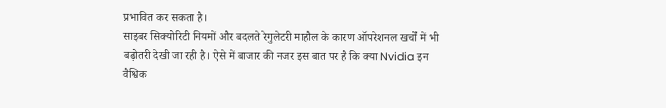प्रभावित कर सकता है।
साइबर सिक्योरिटी नियमों और बदलते रेगुलेटरी माहौल के कारण ऑपरेशनल खर्चों में भी बढ़ोतरी देखी जा रही है। ऐसे में बाजार की नजर इस बात पर है कि क्या Nvidia इन वैश्विक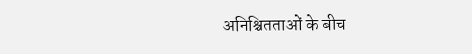अनिश्चितताओं के बीच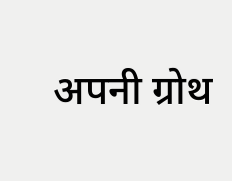अपनी ग्रोथ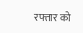रफ्तार को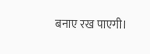बनाए रख पाएगी।